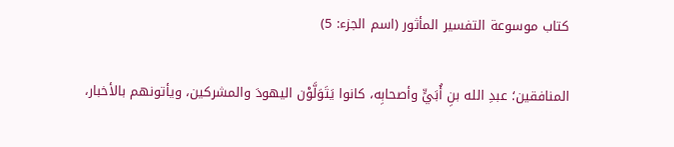كتاب موسوعة التفسير المأثور (اسم الجزء: 5)

المنافقين؛ عبدِ الله بنِ أُبَيٍّ وأصحابِه، كانوا يَتَوَلَّوْن اليهودَ والمشركين، ويأتونهم بالأخبار،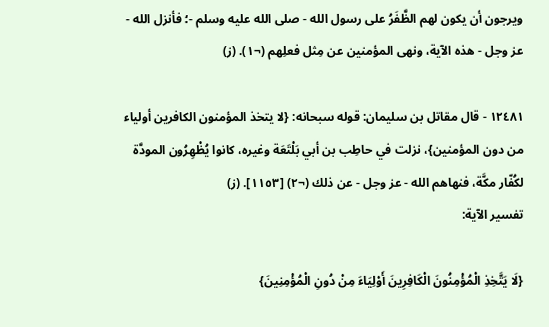ويرجون أن يكون لهم الظَّفَرُ على رسول الله - صلى الله عليه وسلم -؛ فأنزل الله - عز وجل - هذه الآية، ونهى المؤمنين عن مِثل فعلِهم (¬١). (ز)

١٢٤٨١ - قال مقاتل بن سليمان: قوله سبحانه: {لا يتخذ المؤمنون الكافرين أولياء من دون المؤمنين}، نزلت في حاطِب بن أبي بَلْتَعَة وغيره، كانوا يُظْهِرُون المودَّة لكُفّار مكَّة، فنهاهم الله - عز وجل - عن ذلك (¬٢) [١١٥٣]. (ز)
تفسير الآية:

{لَا يَتَّخِذِ الْمُؤْمِنُونَ الْكَافِرِينَ أَوْلِيَاءَ مِنْ دُونِ الْمُؤْمِنِينَ}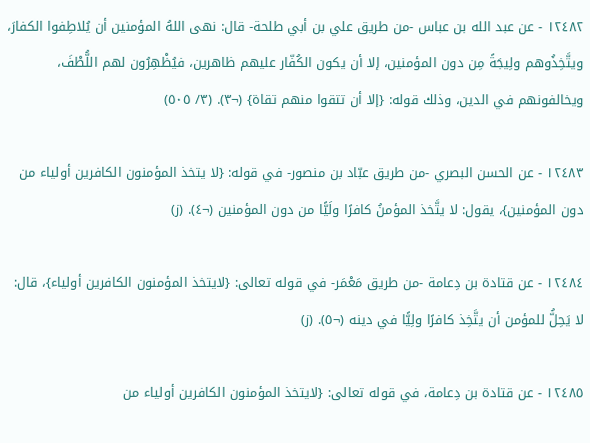١٢٤٨٢ - عن عبد الله بن عباس -من طريق علي بن أبي طلحة- قال: نهى اللهُ المؤمنين أن يُلاطِفوا الكفارَ، ويتَّخِذُوهم ولِيجَةً مِن دون المؤمنين، إلا أن يكون الكُفّار عليهم ظاهرين، فيُظْهِرُون لهم اللُّطْفَ، ويخالفونهم في الدين، وذلك قوله: {إلا أن تتقوا منهم تقاة} (¬٣). (٣/ ٥٠٥)

١٢٤٨٣ - عن الحسن البصري -من طريق عبّاد بن منصور- في قوله: {لا يتخذ المؤمنون الكافرين أولياء من دون المؤمنين}، يقول: لا يتَّخذ المؤمنُ كافرًا ولَيًّا من دون المؤمنين (¬٤). (ز)

١٢٤٨٤ - عن قتادة بن دِعامة -من طريق مَعْمَر- في قوله تعالى: {لايتخذ المؤمنون الكافرين أولياء}، قال: لا يَحِلُّ للمؤمن أن يتَّخِذ كافرًا ولِيًّا في دينه (¬٥). (ز)

١٢٤٨٥ - عن قتادة بن دِعامة، في قوله تعالى: {لايتخذ المؤمنون الكافرين أولياء من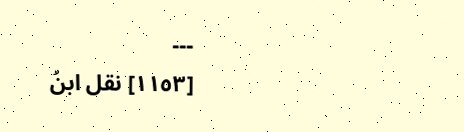---
[١١٥٣] نقل ابنُ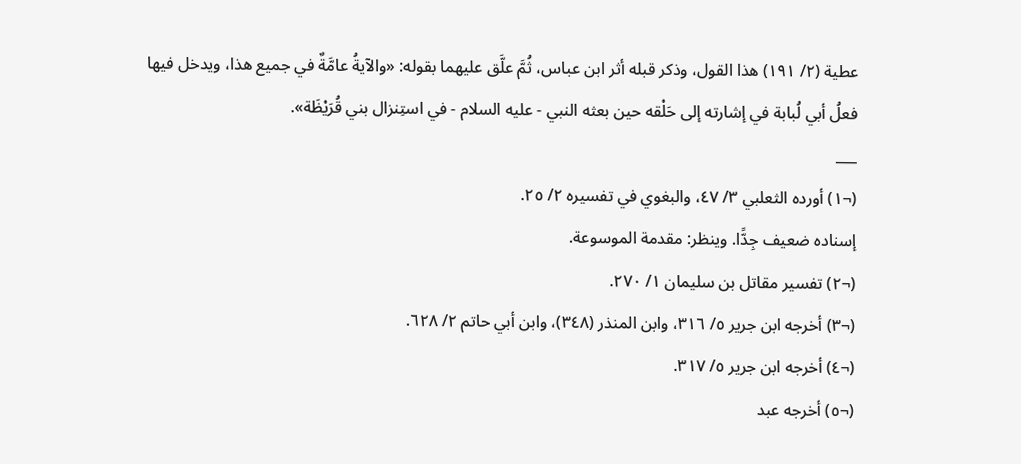عطية (٢/ ١٩١) هذا القول، وذكر قبله أثر ابن عباس، ثُمَّ علَّق عليهما بقوله: «والآيةُ عامَّةٌ في جميع هذا، ويدخل فيها فعلُ أبي لُبابة في إشارته إلى حَلْقه حين بعثه النبي - عليه السلام - في استِنزال بني قُرَيْظَة».
___
(¬١) أورده الثعلبي ٣/ ٤٧، والبغوي في تفسيره ٢/ ٢٥.
إسناده ضعيف جِدًّا. وينظر: مقدمة الموسوعة.
(¬٢) تفسير مقاتل بن سليمان ١/ ٢٧٠.
(¬٣) أخرجه ابن جرير ٥/ ٣١٦، وابن المنذر (٣٤٨)، وابن أبي حاتم ٢/ ٦٢٨.
(¬٤) أخرجه ابن جرير ٥/ ٣١٧.
(¬٥) أخرجه عبد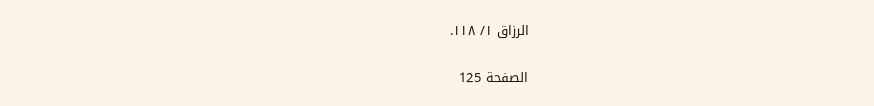الرزاق ١/ ١١٨.

الصفحة 125